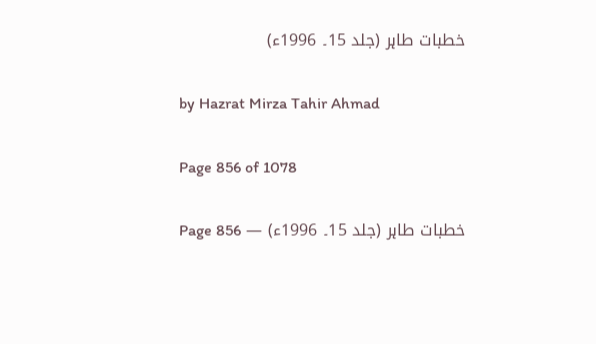خطبات طاہر (جلد 15۔ 1996ء)

by Hazrat Mirza Tahir Ahmad

Page 856 of 1078

خطبات طاہر (جلد 15۔ 1996ء) — Page 856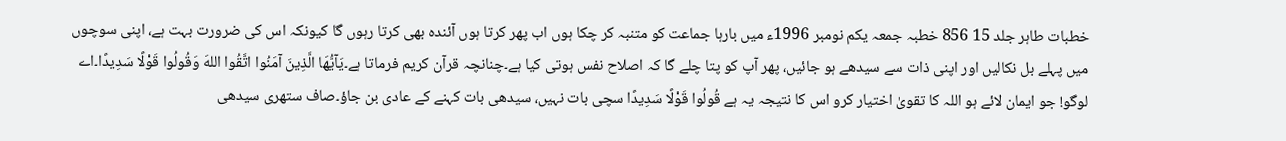خطبات طاہر جلد 15 856 خطبہ جمعہ یکم نومبر 1996ء میں بارہا جماعت کو متنبہ کر چکا ہوں اب پھر کرتا ہوں آئندہ بھی کرتا رہوں گا کیونکہ اس کی ضرورت بہت ہے، اپنی سوچوں میں پہلے بل نکالیں اور اپنی ذات سے سیدھے ہو جائیں، پھر آپ کو پتا چلے گا کہ اصلاح نفس ہوتی کیا ہے۔چنانچہ قرآن کریم فرماتا ہے۔يَآيُّهَا الَّذِينَ آمَنُوا اتَّقُوا اللهَ وَقُولُوا قَوْلًا سَدِيدًا۔اے لوگو! جو ایمان لائے ہو اللہ کا تقویٰ اختیار کرو اس کا نتیجہ یہ ہے قُولُوا قَوْلًا سَدِيدًا سچی بات نہیں، سیدھی بات کہنے کے عادی بن جاؤ۔صاف ستھری سیدھی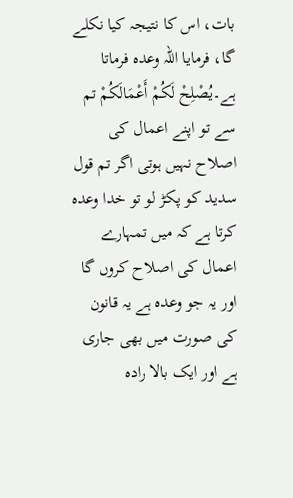بات، اس کا نتیجہ کیا نکلے گا، فرمایا اللہ وعدہ فرماتا ہے۔يُصْلِحْ لَكُمْ أَعْمَالَكُمْ تم سے تو اپنے اعمال کی اصلاح نہیں ہوتی اگر تم قول سدید کو پکڑ لو تو خدا وعدہ کرتا ہے کہ میں تمہارے اعمال کی اصلاح کروں گا اور یہ جو وعدہ ہے یہ قانون کی صورت میں بھی جاری ہے اور ایک بالا رادہ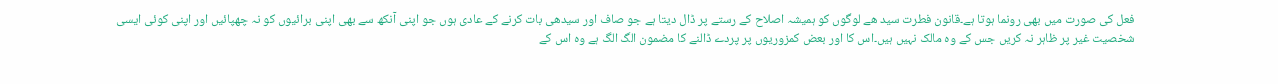فعل کی صورت میں بھی رونما ہوتا ہے۔قانون فطرت سید ھے لوگوں کو ہمیشہ اصلاح کے رستے پر ڈال دیتا ہے جو صاف اور سیدھی بات کرنے کے عادی ہوں جو اپنی آنکھ سے بھی اپنی برائیوں کو نہ چھپائیں اور اپنی کوئی ایسی شخصیت غیر پر ظاہر نہ کریں جس کے وہ مالک نہیں ہیں۔اس کا اور بعض کمزوریوں پر پردے ڈالنے کا مضمون الگ الگ ہے وہ اس کے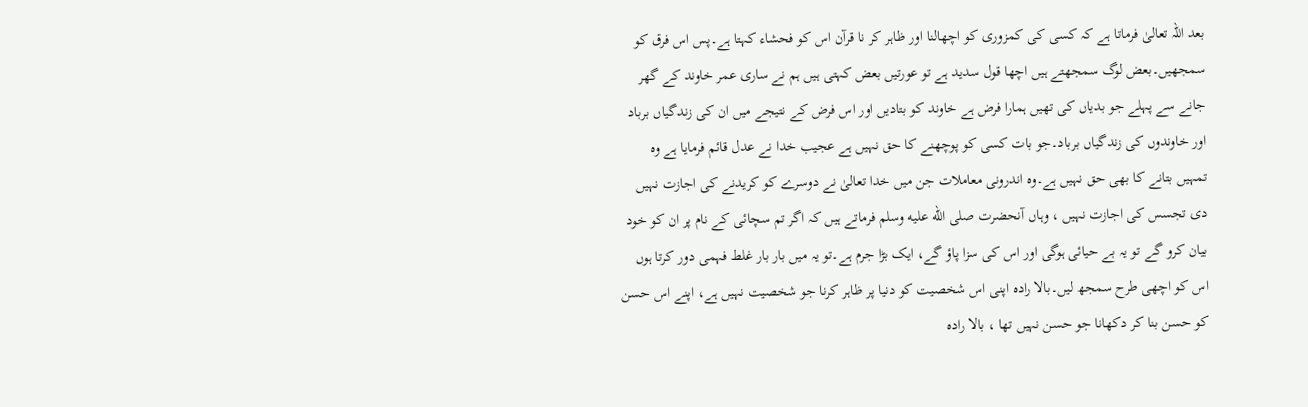بعد اللہ تعالیٰ فرماتا ہے کہ کسی کی کمزوری کو اچھالنا اور ظاہر کر نا قرآن اس کو فحشاء کہتا ہے۔پس اس فرق کو سمجھیں۔بعض لوگ سمجھتے ہیں اچھا قول سدید ہے تو عورتیں بعض کہتی ہیں ہم نے ساری عمر خاوند کے گھر جانے سے پہلے جو بدیاں کی تھیں ہمارا فرض ہے خاوند کو بتادیں اور اس فرض کے نتیجے میں ان کی زندگیاں برباد اور خاوندوں کی زندگیاں برباد۔جو بات کسی کو پوچھنے کا حق نہیں ہے عجیب خدا نے عدل قائم فرمایا ہے وہ تمہیں بتانے کا بھی حق نہیں ہے۔وہ اندرونی معاملات جن میں خدا تعالیٰ نے دوسرے کو کریدنے کی اجازت نہیں دی تجسس کی اجازت نہیں ، وہاں آنحضرت صلى الله عليه وسلم فرماتے ہیں کہ اگر تم سچائی کے نام پر ان کو خود بیان کرو گے تو یہ بے حیائی ہوگی اور اس کی سزا پاؤ گے، ایک بڑا جرم ہے۔تو یہ میں بار بار غلط فہمی دور کرتا ہوں اس کو اچھی طرح سمجھ لیں۔بالا رادہ اپنی اس شخصیت کو دنیا پر ظاہر کرنا جو شخصیت نہیں ہے، اپنے اس حسن کو حسن بنا کر دکھانا جو حسن نہیں تھا ، بالا رادہ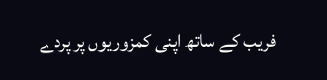فریب کے ساتھ اپنی کمزوریوں پر پردے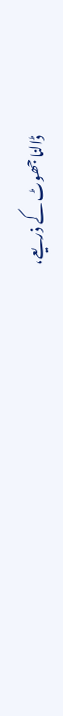ڈالنا جھوٹ کے ذریعے،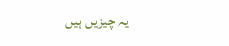یہ چیزیں ہیں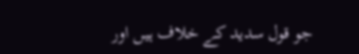جو قول سدید کے خلاف ہیں اور